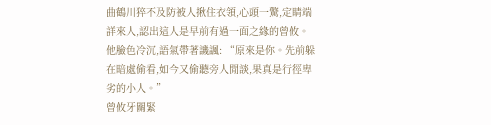曲鶴川猝不及防被人揪住衣領,心頭一驚,定睛端詳來人,認出這人是早前有過一面之緣的曾攸。
他臉色冷沉,語氣帶著譏諷: “原來是你。先前躲在暗處偷看,如今又偷聽旁人閒談,果真是行徑卑劣的小人。”
曾攸牙關緊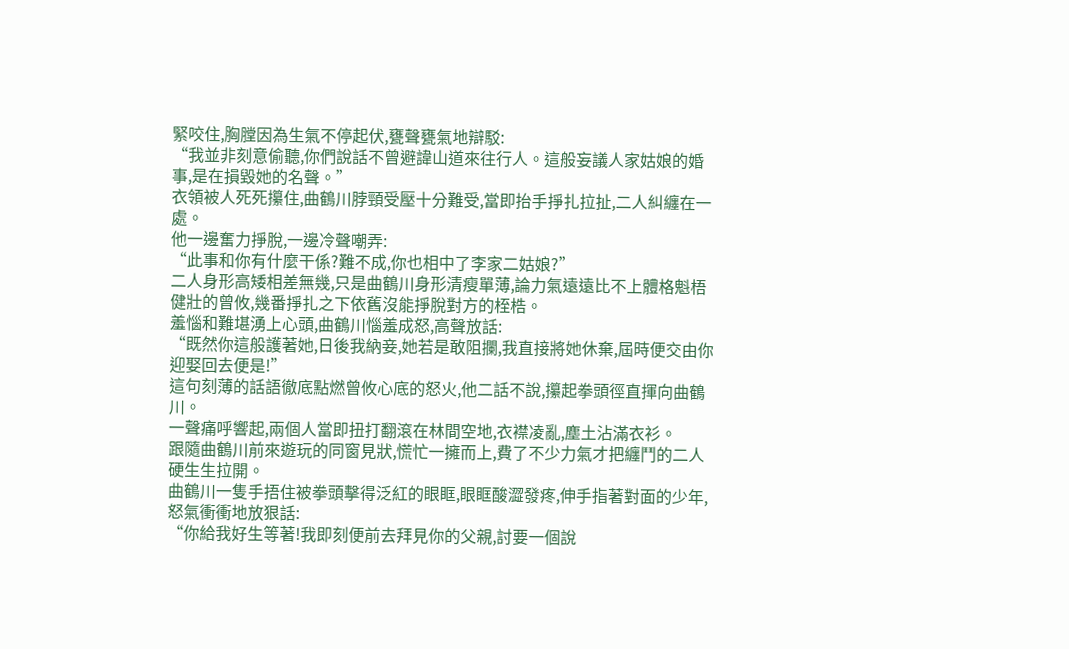緊咬住,胸膛因為生氣不停起伏,甕聲甕氣地辯駁:
“我並非刻意偷聽,你們說話不曾避諱山道來往行人。這般妄議人家姑娘的婚事,是在損毀她的名聲。”
衣領被人死死攥住,曲鶴川脖頸受壓十分難受,當即抬手掙扎拉扯,二人糾纏在一處。
他一邊奮力掙脫,一邊冷聲嘲弄:
“此事和你有什麼干係?難不成,你也相中了李家二姑娘?”
二人身形高矮相差無幾,只是曲鶴川身形清瘦單薄,論力氣遠遠比不上體格魁梧健壯的曾攸,幾番掙扎之下依舊沒能掙脫對方的桎梏。
羞惱和難堪湧上心頭,曲鶴川惱羞成怒,高聲放話:
“既然你這般護著她,日後我納妾,她若是敢阻攔,我直接將她休棄,屆時便交由你迎娶回去便是!”
這句刻薄的話語徹底點燃曾攸心底的怒火,他二話不說,攥起拳頭徑直揮向曲鶴川。
一聲痛呼響起,兩個人當即扭打翻滾在林間空地,衣襟凌亂,塵土沾滿衣衫。
跟隨曲鶴川前來遊玩的同窗見狀,慌忙一擁而上,費了不少力氣才把纏鬥的二人硬生生拉開。
曲鶴川一隻手捂住被拳頭擊得泛紅的眼眶,眼眶酸澀發疼,伸手指著對面的少年,怒氣衝衝地放狠話:
“你給我好生等著!我即刻便前去拜見你的父親,討要一個說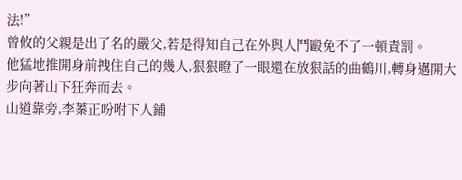法!”
曾攸的父親是出了名的嚴父,若是得知自己在外與人鬥毆免不了一頓責罰。
他猛地推開身前拽住自己的幾人,狠狠瞪了一眼還在放狠話的曲鶴川,轉身邁開大步向著山下狂奔而去。
山道靠旁,李蓁正吩咐下人鋪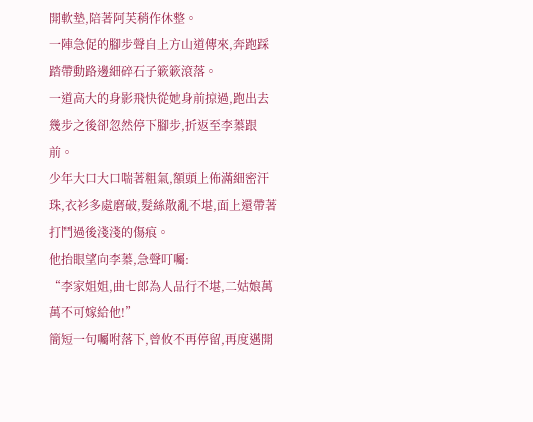開軟墊,陪著阿芙稍作休整。
一陣急促的腳步聲自上方山道傳來,奔跑踩踏帶動路邊細碎石子簌簌滾落。
一道高大的身影飛快從她身前掠過,跑出去幾步之後卻忽然停下腳步,折返至李蓁跟前。
少年大口大口喘著粗氣,額頭上佈滿細密汗珠,衣衫多處磨破,髮絲散亂不堪,面上還帶著打鬥過後淺淺的傷痕。
他抬眼望向李蓁,急聲叮囑:
“李家姐姐,曲七郎為人品行不堪,二姑娘萬萬不可嫁給他!”
簡短一句囑咐落下,曾攸不再停留,再度邁開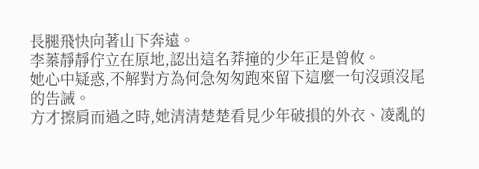長腿飛快向著山下奔遠。
李蓁靜靜佇立在原地,認出這名莽撞的少年正是曾攸。
她心中疑惑,不解對方為何急匆匆跑來留下這麼一句沒頭沒尾的告誡。
方才擦肩而過之時,她清清楚楚看見少年破損的外衣、凌亂的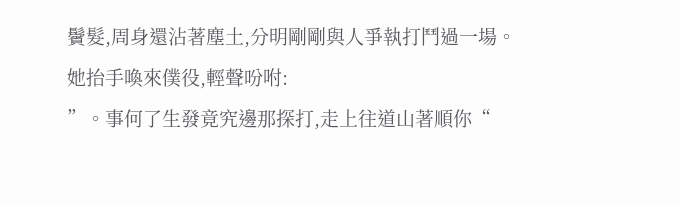鬢髮,周身還沾著塵土,分明剛剛與人爭執打鬥過一場。
她抬手喚來僕役,輕聲吩咐:
”。事何了生發竟究邊那探打,走上往道山著順你“